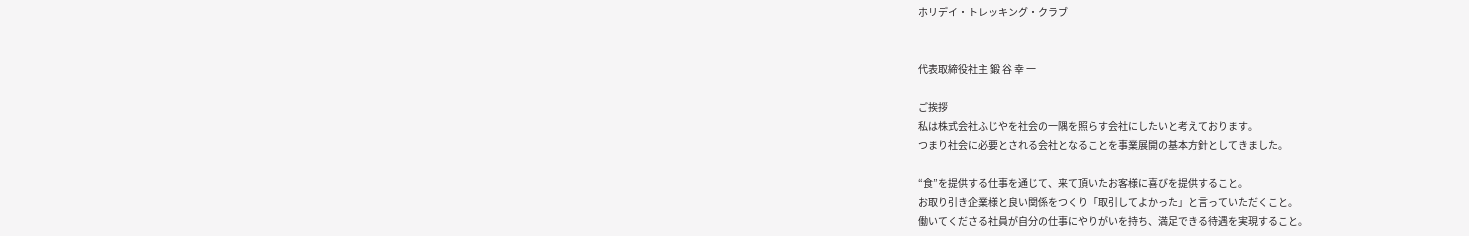ホリデイ・トレッキング・クラブ


代表取締役社主 鍛 谷 幸 一

ご挨拶
私は株式会社ふじやを社会の一隅を照らす会社にしたいと考えております。
つまり社会に必要とされる会社となることを事業展開の基本方針としてきました。

“食”を提供する仕事を通じて、来て頂いたお客様に喜びを提供すること。
お取り引き企業様と良い関係をつくり「取引してよかった」と言っていただくこと。
働いてくださる社員が自分の仕事にやりがいを持ち、満足できる待遇を実現すること。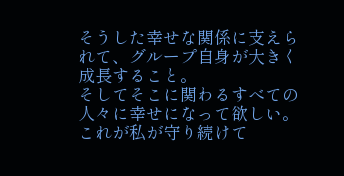そうした幸せな関係に支えられて、グループ自身が大きく成長すること。
そしてそこに関わるすべての人々に幸せになって欲しい。
これが私が守り続けて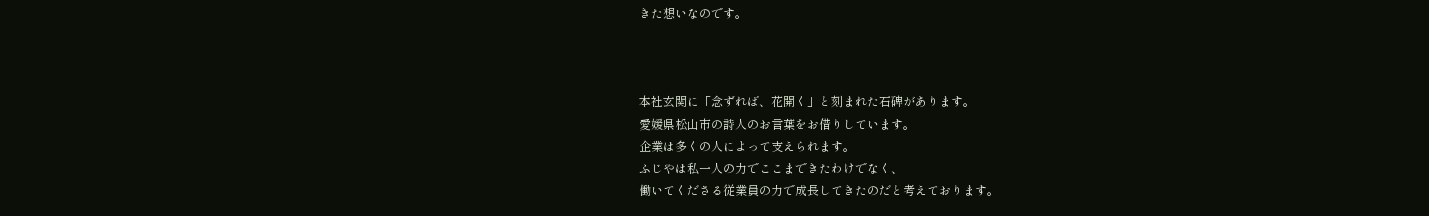きた想いなのです。



本社玄関に「念ずれば、花開く」と刻まれた石碑があります。
愛媛県松山市の詩人のお言葉をお借りしています。
企業は多くの人によって支えられます。
ふじやは私一人の力でここまできたわけでなく、
働いてくださる従業員の力で成長してきたのだと考えております。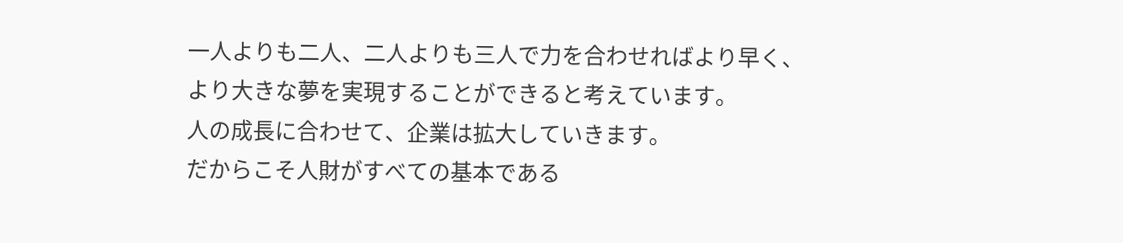一人よりも二人、二人よりも三人で力を合わせればより早く、
より大きな夢を実現することができると考えています。
人の成長に合わせて、企業は拡大していきます。
だからこそ人財がすべての基本である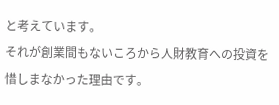と考えています。
それが創業間もないころから人財教育への投資を惜しまなかった理由です。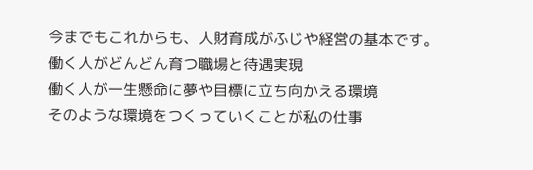今までもこれからも、人財育成がふじや経営の基本です。
働く人がどんどん育つ職場と待遇実現
働く人が一生懸命に夢や目標に立ち向かえる環境
そのような環境をつくっていくことが私の仕事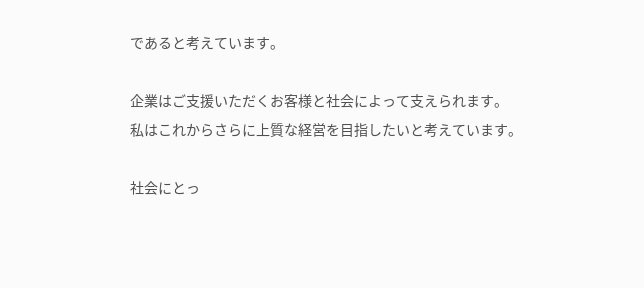であると考えています。

企業はご支援いただくお客様と社会によって支えられます。
私はこれからさらに上質な経営を目指したいと考えています。

社会にとっ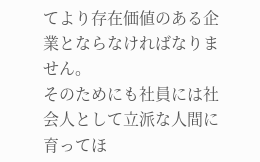てより存在価値のある企業とならなければなりません。
そのためにも社員には社会人として立派な人間に育ってほ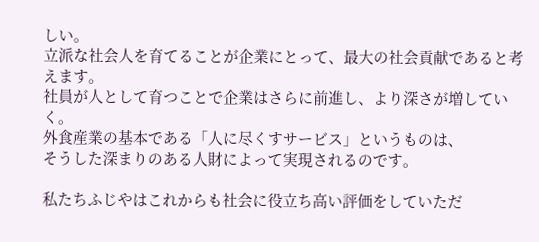しい。
立派な社会人を育てることが企業にとって、最大の社会貢献であると考えます。
社員が人として育つことで企業はさらに前進し、より深さが増していく。
外食産業の基本である「人に尽くすサービス」というものは、
そうした深まりのある人財によって実現されるのです。

私たちふじやはこれからも社会に役立ち高い評価をしていただ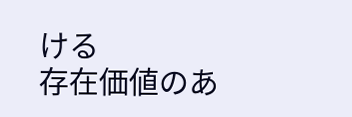ける
存在価値のあ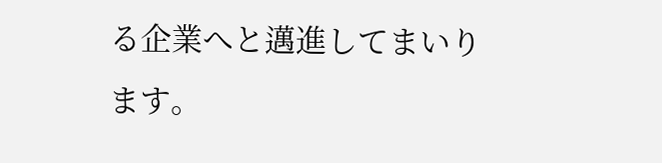る企業へと邁進してまいります。